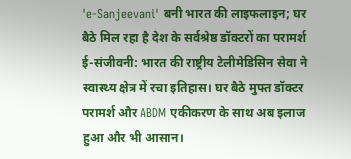'e-Sanjeevani' बनी भारत की लाइफलाइन; घर बैठे मिल रहा है देश के सर्वश्रेष्ठ डॉक्टरों का परामर्श
ई-संजीवनी: भारत की राष्ट्रीय टेलीमेडिसिन सेवा ने स्वास्थ्य क्षेत्र में रचा इतिहास। घर बैठे मुफ्त डॉक्टर परामर्श और ABDM एकीकरण के साथ अब इलाज हुआ और भी आसान।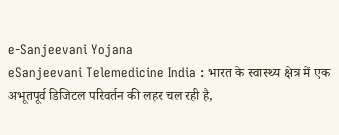e-Sanjeevani Yojana
eSanjeevani Telemedicine India : भारत के स्वास्थ्य क्षेत्र में एक अभूतपूर्व डिजिटल परिवर्तन की लहर चल रही है,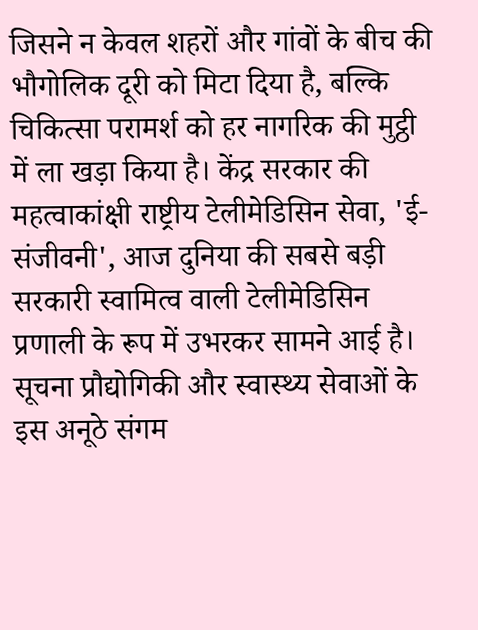जिसने न केवल शहरों और गांवों के बीच की भौगोलिक दूरी को मिटा दिया है, बल्कि चिकित्सा परामर्श को हर नागरिक की मुट्ठी में ला खड़ा किया है। केंद्र सरकार की महत्वाकांक्षी राष्ट्रीय टेलीमेडिसिन सेवा, 'ई-संजीवनी', आज दुनिया की सबसे बड़ी सरकारी स्वामित्व वाली टेलीमेडिसिन प्रणाली के रूप में उभरकर सामने आई है। सूचना प्रौद्योगिकी और स्वास्थ्य सेवाओं के इस अनूठे संगम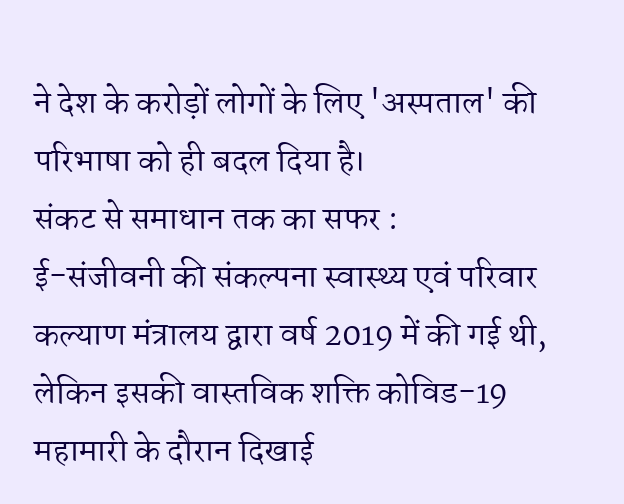ने देश के करोड़ों लोगों के लिए 'अस्पताल' की परिभाषा को ही बदल दिया है।
संकट से समाधान तक का सफर :
ई-संजीवनी की संकल्पना स्वास्थ्य एवं परिवार कल्याण मंत्रालय द्वारा वर्ष 2019 में की गई थी, लेकिन इसकी वास्तविक शक्ति कोविड-19 महामारी के दौरान दिखाई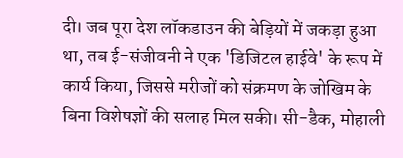दी। जब पूरा देश लॉकडाउन की बेड़ियों में जकड़ा हुआ था, तब ई-संजीवनी ने एक 'डिजिटल हाईवे' के रूप में कार्य किया, जिससे मरीजों को संक्रमण के जोखिम के बिना विशेषज्ञों की सलाह मिल सकी। सी-डैक, मोहाली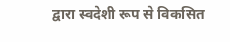द्वारा स्वदेशी रूप से विकसित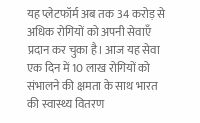यह प्लेटफॉर्म अब तक 34 करोड़ से अधिक रोगियों को अपनी सेवाएँ प्रदान कर चुका है। आज यह सेवा एक दिन में 10 लाख रोगियों को संभालने की क्षमता के साथ भारत की स्वास्थ्य वितरण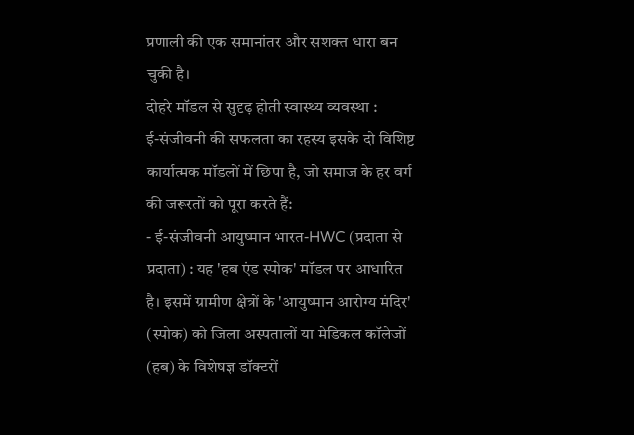प्रणाली की एक समानांतर और सशक्त धारा बन चुकी है।
दोहरे मॉडल से सुदृढ़ होती स्वास्थ्य व्यवस्था :
ई-संजीवनी की सफलता का रहस्य इसके दो विशिष्ट कार्यात्मक मॉडलों में छिपा है, जो समाज के हर वर्ग की जरूरतों को पूरा करते हैं:
- ई-संजीवनी आयुष्मान भारत-HWC (प्रदाता से प्रदाता) : यह 'हब एंड स्पोक' मॉडल पर आधारित है। इसमें ग्रामीण क्षेत्रों के 'आयुष्मान आरोग्य मंदिर' (स्पोक) को जिला अस्पतालों या मेडिकल कॉलेजों (हब) के विशेषज्ञ डॉक्टरों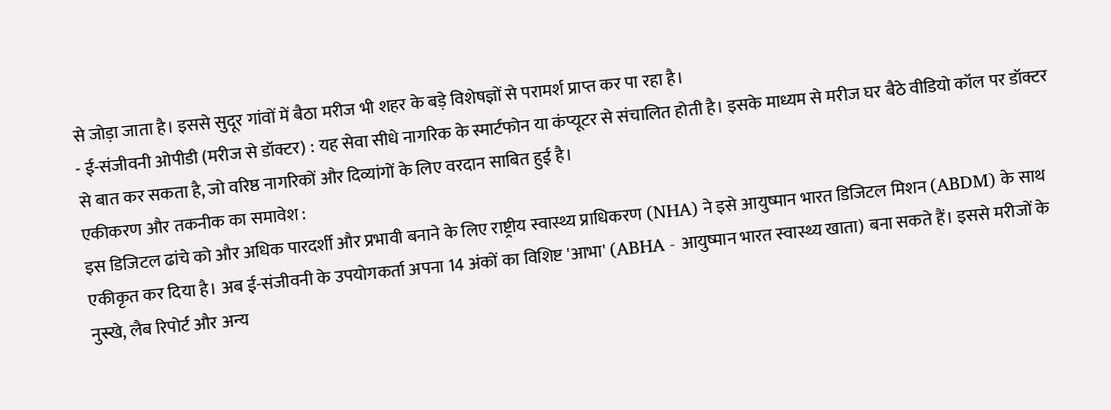से जोड़ा जाता है। इससे सुदूर गांवों में बैठा मरीज भी शहर के बड़े विशेषज्ञों से परामर्श प्राप्त कर पा रहा है।
- ई-संजीवनी ओपीडी (मरीज से डॉक्टर) : यह सेवा सीधे नागरिक के स्मार्टफोन या कंप्यूटर से संचालित होती है। इसके माध्यम से मरीज घर बैठे वीडियो कॉल पर डॉक्टर से बात कर सकता है, जो वरिष्ठ नागरिकों और दिव्यांगों के लिए वरदान साबित हुई है।
एकीकरण और तकनीक का समावेश :
इस डिजिटल ढांचे को और अधिक पारदर्शी और प्रभावी बनाने के लिए राष्ट्रीय स्वास्थ्य प्राधिकरण (NHA) ने इसे आयुष्मान भारत डिजिटल मिशन (ABDM) के साथ एकीकृत कर दिया है। अब ई-संजीवनी के उपयोगकर्ता अपना 14 अंकों का विशिष्ट 'आभा' (ABHA - आयुष्मान भारत स्वास्थ्य खाता) बना सकते हैं। इससे मरीजों के नुस्खे, लैब रिपोर्ट और अन्य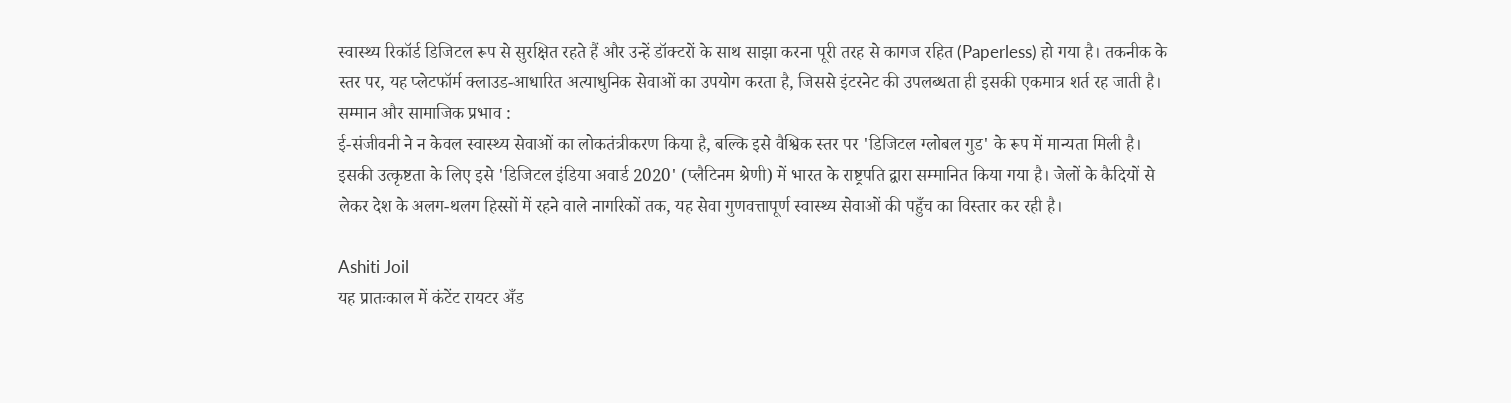स्वास्थ्य रिकॉर्ड डिजिटल रूप से सुरक्षित रहते हैं और उन्हें डॉक्टरों के साथ साझा करना पूरी तरह से कागज रहित (Paperless) हो गया है। तकनीक के स्तर पर, यह प्लेटफॉर्म क्लाउड-आधारित अत्याधुनिक सेवाओं का उपयोग करता है, जिससे इंटरनेट की उपलब्धता ही इसकी एकमात्र शर्त रह जाती है।
सम्मान और सामाजिक प्रभाव :
ई-संजीवनी ने न केवल स्वास्थ्य सेवाओं का लोकतंत्रीकरण किया है, बल्कि इसे वैश्विक स्तर पर 'डिजिटल ग्लोबल गुड' के रूप में मान्यता मिली है। इसकी उत्कृष्टता के लिए इसे 'डिजिटल इंडिया अवार्ड 2020' (प्लैटिनम श्रेणी) में भारत के राष्ट्रपति द्वारा सम्मानित किया गया है। जेलों के कैदियों से लेकर देश के अलग-थलग हिस्सों में रहने वाले नागरिकों तक, यह सेवा गुणवत्तापूर्ण स्वास्थ्य सेवाओं की पहुँच का विस्तार कर रही है।

Ashiti Joil
यह प्रातःकाल में कंटेंट रायटर अँड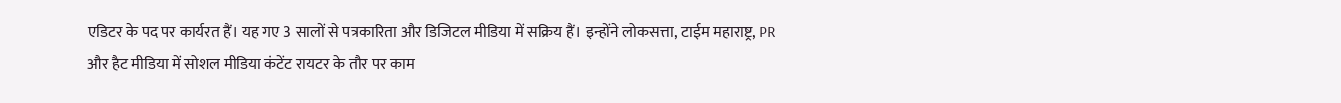एडिटर के पद पर कार्यरत हैं। यह गए 3 सालों से पत्रकारिता और डिजिटल मीडिया में सक्रिय हैं। इन्होंने लोकसत्ता, टाईम महाराष्ट्र, PR और हैट मीडिया में सोशल मीडिया कंटेंट रायटर के तौर पर काम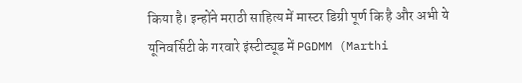किया है। इन्होंने मराठी साहित्य में मास्टर डिग्री पूर्ण कि है और अभी ये यूनिवर्सिटी के गरवारे इंस्टीट्यूड में PGDMM (Marthi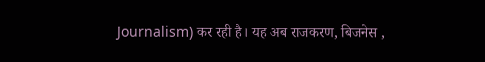Journalism) कर रही है। यह अब राजकरण, बिजनेस ,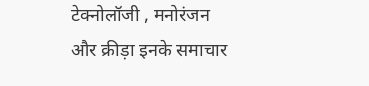टेक्नोलॉजी , मनोरंजन और क्रीड़ा इनके समाचार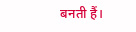बनती हैं।